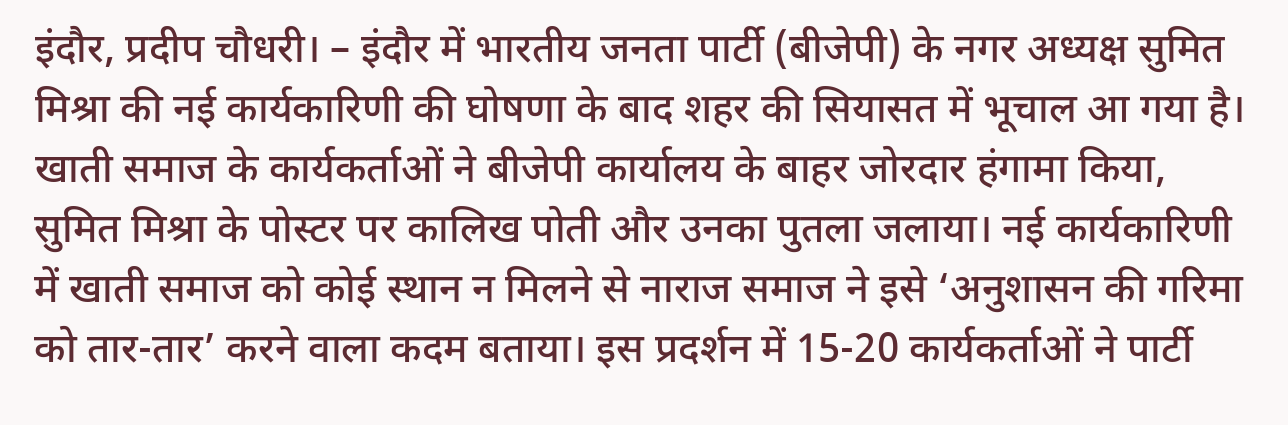इंदौर, प्रदीप चौधरी। – इंदौर में भारतीय जनता पार्टी (बीजेपी) के नगर अध्यक्ष सुमित मिश्रा की नई कार्यकारिणी की घोषणा के बाद शहर की सियासत में भूचाल आ गया है। खाती समाज के कार्यकर्ताओं ने बीजेपी कार्यालय के बाहर जोरदार हंगामा किया, सुमित मिश्रा के पोस्टर पर कालिख पोती और उनका पुतला जलाया। नई कार्यकारिणी में खाती समाज को कोई स्थान न मिलने से नाराज समाज ने इसे ‘अनुशासन की गरिमा को तार-तार’ करने वाला कदम बताया। इस प्रदर्शन में 15-20 कार्यकर्ताओं ने पार्टी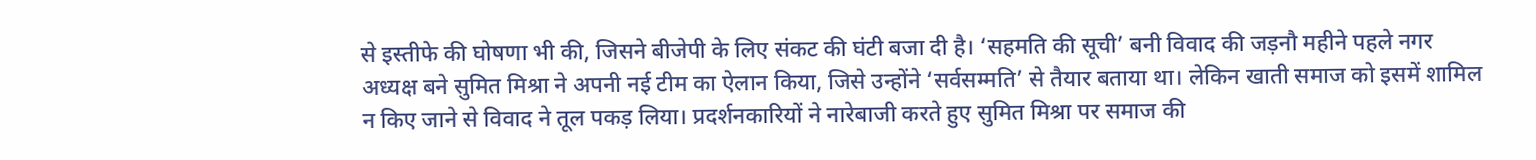से इस्तीफे की घोषणा भी की, जिसने बीजेपी के लिए संकट की घंटी बजा दी है। ‘सहमति की सूची’ बनी विवाद की जड़नौ महीने पहले नगर अध्यक्ष बने सुमित मिश्रा ने अपनी नई टीम का ऐलान किया, जिसे उन्होंने ‘सर्वसम्मति’ से तैयार बताया था। लेकिन खाती समाज को इसमें शामिल न किए जाने से विवाद ने तूल पकड़ लिया। प्रदर्शनकारियों ने नारेबाजी करते हुए सुमित मिश्रा पर समाज की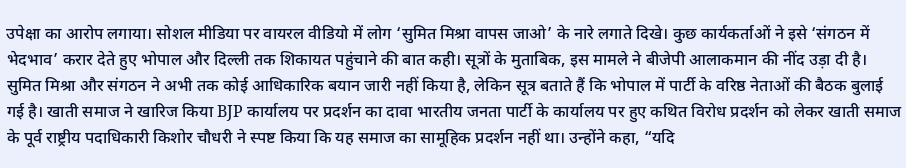उपेक्षा का आरोप लगाया। सोशल मीडिया पर वायरल वीडियो में लोग ‘सुमित मिश्रा वापस जाओ’ के नारे लगाते दिखे। कुछ कार्यकर्ताओं ने इसे ‘संगठन में भेदभाव’ करार देते हुए भोपाल और दिल्ली तक शिकायत पहुंचाने की बात कही। सूत्रों के मुताबिक, इस मामले ने बीजेपी आलाकमान की नींद उड़ा दी है। सुमित मिश्रा और संगठन ने अभी तक कोई आधिकारिक बयान जारी नहीं किया है, लेकिन सूत्र बताते हैं कि भोपाल में पार्टी के वरिष्ठ नेताओं की बैठक बुलाई गई है। खाती समाज ने खारिज किया BJP कार्यालय पर प्रदर्शन का दावा भारतीय जनता पार्टी के कार्यालय पर हुए कथित विरोध प्रदर्शन को लेकर खाती समाज के पूर्व राष्ट्रीय पदाधिकारी किशोर चौधरी ने स्पष्ट किया कि यह समाज का सामूहिक प्रदर्शन नहीं था। उन्होंने कहा, “यदि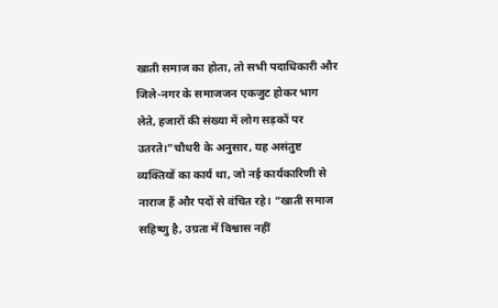खाती समाज का होता, तो सभी पदाधिकारी और जिले-नगर के समाजजन एकजुट होकर भाग लेते, हजारों की संख्या में लोग सड़कों पर उतरते।”चौधरी के अनुसार, यह असंतुष्ट व्यक्तियों का कार्य था, जो नई कार्यकारिणी से नाराज हैं और पदों से वंचित रहे। “खाती समाज सहिष्णु है, उग्रता में विश्वास नहीं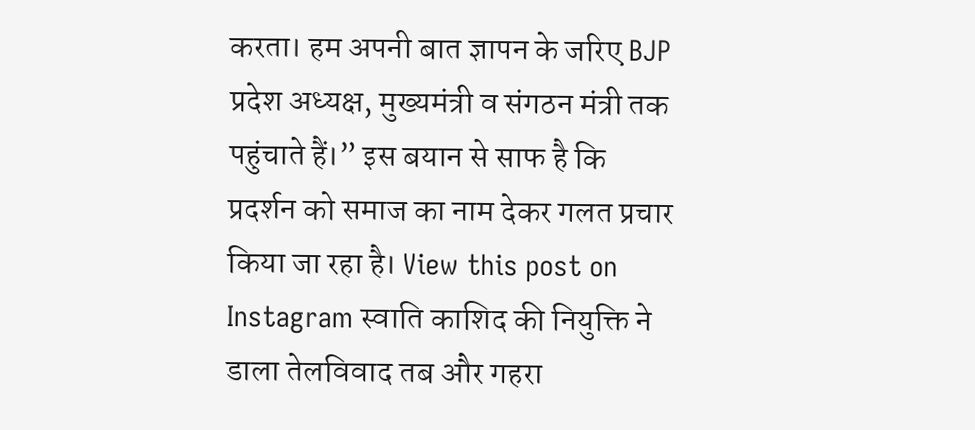करता। हम अपनी बात ज्ञापन के जरिए BJP प्रदेश अध्यक्ष, मुख्यमंत्री व संगठन मंत्री तक पहुंचाते हैं।” इस बयान से साफ है कि प्रदर्शन को समाज का नाम देकर गलत प्रचार किया जा रहा है। View this post on Instagram स्वाति काशिद की नियुक्ति ने डाला तेलविवाद तब और गहरा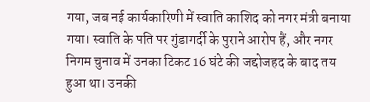गया, जब नई कार्यकारिणी में स्वाति काशिद को नगर मंत्री बनाया गया। स्वाति के पति पर गुंडागर्दी के पुराने आरोप हैं, और नगर निगम चुनाव में उनका टिकट 16 घंटे की जद्दोजहद के बाद तय हुआ था। उनकी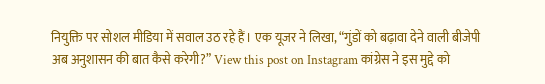नियुक्ति पर सोशल मीडिया में सवाल उठ रहे हैं। एक यूजर ने लिखा, “गुंडों को बढ़ावा देने वाली बीजेपी अब अनुशासन की बात कैसे करेगी?” View this post on Instagram कांग्रेस ने इस मुद्दे को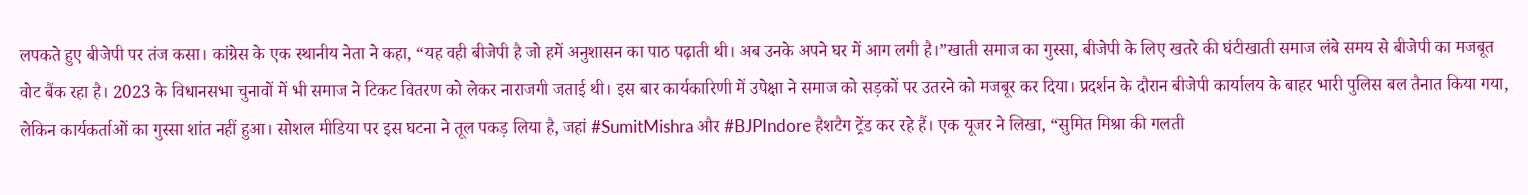लपकते हुए बीजेपी पर तंज कसा। कांग्रेस के एक स्थानीय नेता ने कहा, “यह वही बीजेपी है जो हमें अनुशासन का पाठ पढ़ाती थी। अब उनके अपने घर में आग लगी है।”खाती समाज का गुस्सा, बीजेपी के लिए खतरे की घंटीखाती समाज लंबे समय से बीजेपी का मजबूत वोट बैंक रहा है। 2023 के विधानसभा चुनावों में भी समाज ने टिकट वितरण को लेकर नाराजगी जताई थी। इस बार कार्यकारिणी में उपेक्षा ने समाज को सड़कों पर उतरने को मजबूर कर दिया। प्रदर्शन के दौरान बीजेपी कार्यालय के बाहर भारी पुलिस बल तैनात किया गया, लेकिन कार्यकर्ताओं का गुस्सा शांत नहीं हुआ। सोशल मीडिया पर इस घटना ने तूल पकड़ लिया है, जहां #SumitMishra और #BJPIndore हैशटैग ट्रेंड कर रहे हैं। एक यूजर ने लिखा, “सुमित मिश्रा की गलती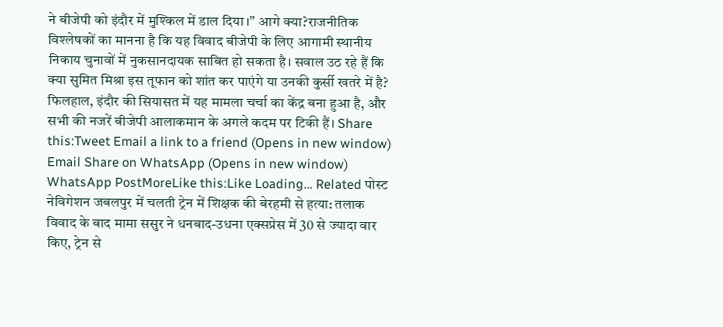ने बीजेपी को इंदौर में मुश्किल में डाल दिया।” आगे क्या?राजनीतिक विश्लेषकों का मानना है कि यह विवाद बीजेपी के लिए आगामी स्थानीय निकाय चुनावों में नुकसानदायक साबित हो सकता है। सवाल उठ रहे हैं कि क्या सुमित मिश्रा इस तूफान को शांत कर पाएंगे या उनकी कुर्सी खतरे में है? फिलहाल, इंदौर की सियासत में यह मामला चर्चा का केंद्र बना हुआ है, और सभी की नजरें बीजेपी आलाकमान के अगले कदम पर टिकी हैं। Share this:Tweet Email a link to a friend (Opens in new window) Email Share on WhatsApp (Opens in new window) WhatsApp PostMoreLike this:Like Loading… Related पोस्ट नेविगेशन जबलपुर में चलती ट्रेन में शिक्षक की बेरहमी से हत्या: तलाक विवाद के बाद मामा ससुर ने धनबाद-उधना एक्सप्रेस में 30 से ज्यादा वार किए, ट्रेन से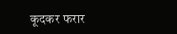कूदकर फरार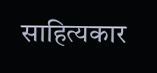साहित्यकार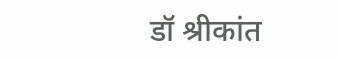डॉ श्रीकांत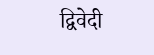द्विवेदी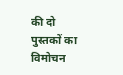की दो पुस्तकों का विमोचन